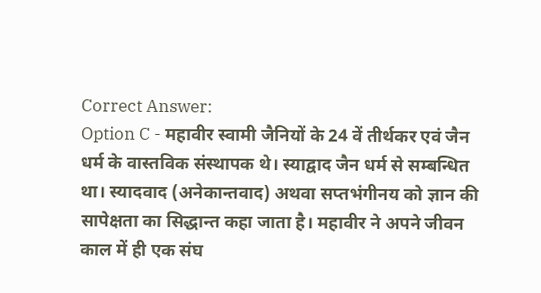Correct Answer:
Option C - महावीर स्वामी जैनियों के 24 वें तीर्थकर एवं जैन धर्म के वास्तविक संस्थापक थे। स्याद्वाद जैन धर्म से सम्बन्धित था। स्यादवाद (अनेकान्तवाद) अथवा सप्तभंगीनय को ज्ञान की सापेक्षता का सिद्धान्त कहा जाता है। महावीर ने अपने जीवन काल में ही एक संघ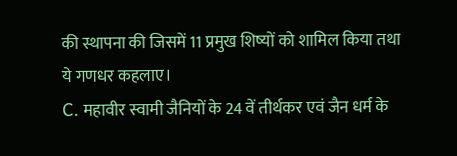की स्थापना की जिसमें 11 प्रमुख शिष्यों को शामिल किया तथा ये गणधर कहलाए।
C. महावीर स्वामी जैनियों के 24 वें तीर्थकर एवं जैन धर्म के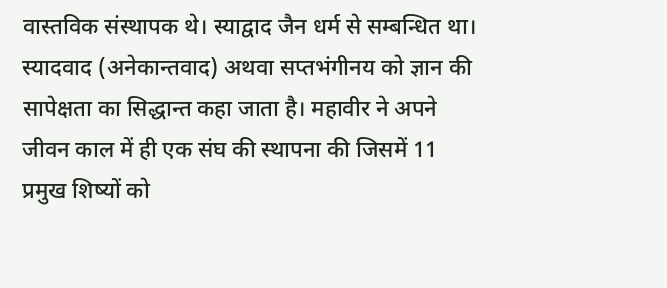वास्तविक संस्थापक थे। स्याद्वाद जैन धर्म से सम्बन्धित था। स्यादवाद (अनेकान्तवाद) अथवा सप्तभंगीनय को ज्ञान की सापेक्षता का सिद्धान्त कहा जाता है। महावीर ने अपने जीवन काल में ही एक संघ की स्थापना की जिसमें 11 प्रमुख शिष्यों को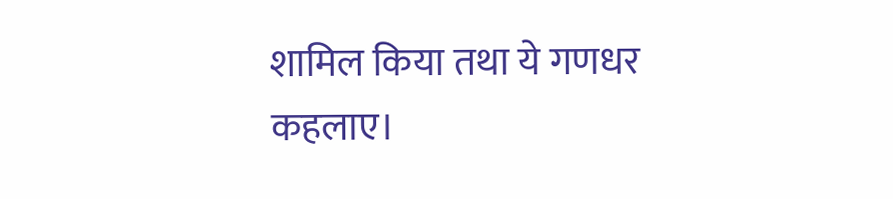शामिल किया तथा ये गणधर कहलाए।